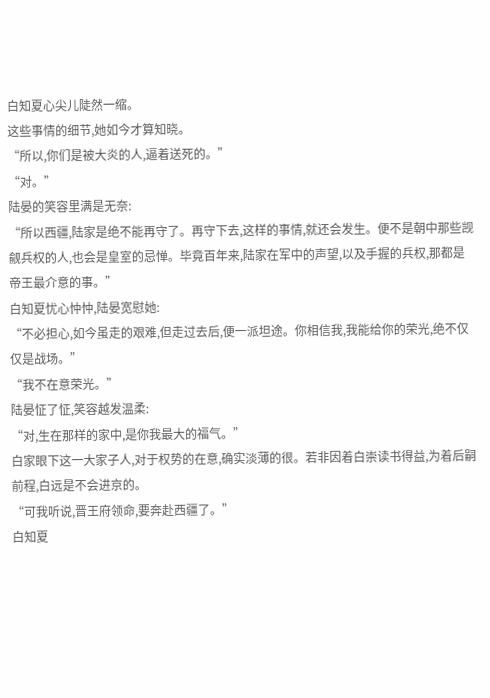白知夏心尖儿陡然一缩。
这些事情的细节,她如今才算知晓。
“所以,你们是被大炎的人,逼着送死的。”
“对。”
陆晏的笑容里满是无奈:
“所以西疆,陆家是绝不能再守了。再守下去,这样的事情,就还会发生。便不是朝中那些觊觎兵权的人,也会是皇室的忌惮。毕竟百年来,陆家在军中的声望,以及手握的兵权,那都是帝王最介意的事。”
白知夏忧心忡忡,陆晏宽慰她:
“不必担心,如今虽走的艰难,但走过去后,便一派坦途。你相信我,我能给你的荣光,绝不仅仅是战场。”
“我不在意荣光。”
陆晏怔了怔,笑容越发温柔:
“对,生在那样的家中,是你我最大的福气。”
白家眼下这一大家子人,对于权势的在意,确实淡薄的很。若非因着白崇读书得益,为着后嗣前程,白远是不会进京的。
“可我听说,晋王府领命,要奔赴西疆了。”
白知夏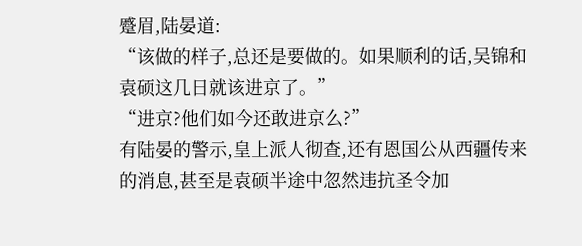蹙眉,陆晏道:
“该做的样子,总还是要做的。如果顺利的话,吴锦和袁硕这几日就该进京了。”
“进京?他们如今还敢进京么?”
有陆晏的警示,皇上派人彻查,还有恩国公从西疆传来的消息,甚至是袁硕半途中忽然违抗圣令加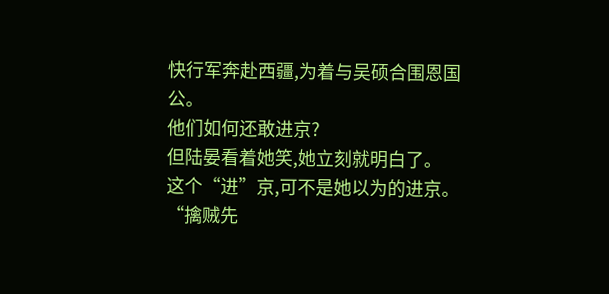快行军奔赴西疆,为着与吴硕合围恩国公。
他们如何还敢进京?
但陆晏看着她笑,她立刻就明白了。
这个“进”京,可不是她以为的进京。
“擒贼先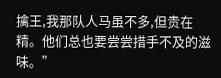擒王,我那队人马虽不多,但贵在精。他们总也要尝尝措手不及的滋味。”